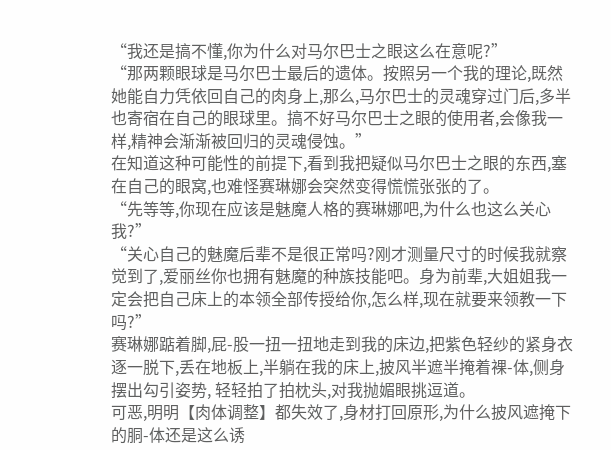“我还是搞不懂,你为什么对马尔巴士之眼这么在意呢?”
“那两颗眼球是马尔巴士最后的遗体。按照另一个我的理论,既然她能自力凭依回自己的肉身上,那么,马尔巴士的灵魂穿过门后,多半也寄宿在自己的眼球里。搞不好马尔巴士之眼的使用者,会像我一样,精神会渐渐被回归的灵魂侵蚀。”
在知道这种可能性的前提下,看到我把疑似马尔巴士之眼的东西,塞在自己的眼窝,也难怪赛琳娜会突然变得慌慌张张的了。
“先等等,你现在应该是魅魔人格的赛琳娜吧,为什么也这么关心我?”
“关心自己的魅魔后辈不是很正常吗?刚才测量尺寸的时候我就察觉到了,爱丽丝你也拥有魅魔的种族技能吧。身为前辈,大姐姐我一定会把自己床上的本领全部传授给你,怎么样,现在就要来领教一下吗?”
赛琳娜踮着脚,屁-股一扭一扭地走到我的床边,把紫色轻纱的紧身衣逐一脱下,丢在地板上,半躺在我的床上,披风半遮半掩着裸-体,侧身摆出勾引姿势, 轻轻拍了拍枕头,对我抛媚眼挑逗道。
可恶,明明【肉体调整】都失效了,身材打回原形,为什么披风遮掩下的胴-体还是这么诱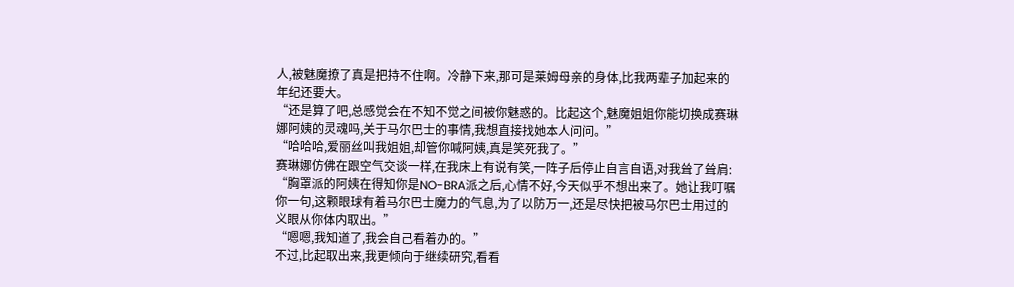人,被魅魔撩了真是把持不住啊。冷静下来,那可是莱姆母亲的身体,比我两辈子加起来的年纪还要大。
“还是算了吧,总感觉会在不知不觉之间被你魅惑的。比起这个,魅魔姐姐你能切换成赛琳娜阿姨的灵魂吗,关于马尔巴士的事情,我想直接找她本人问问。”
“哈哈哈,爱丽丝叫我姐姐,却管你喊阿姨,真是笑死我了。”
赛琳娜仿佛在跟空气交谈一样,在我床上有说有笑,一阵子后停止自言自语,对我耸了耸肩:
“胸罩派的阿姨在得知你是NO-BRA派之后,心情不好,今天似乎不想出来了。她让我叮嘱你一句,这颗眼球有着马尔巴士魔力的气息,为了以防万一,还是尽快把被马尔巴士用过的义眼从你体内取出。”
“嗯嗯,我知道了,我会自己看着办的。”
不过,比起取出来,我更倾向于继续研究,看看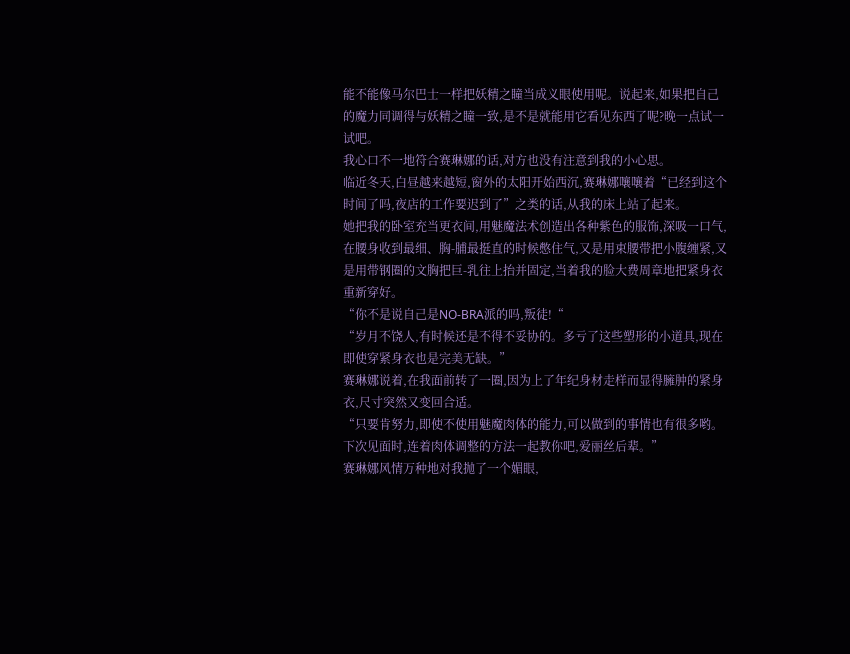能不能像马尔巴士一样把妖精之瞳当成义眼使用呢。说起来,如果把自己的魔力同调得与妖精之瞳一致,是不是就能用它看见东西了呢?晚一点试一试吧。
我心口不一地符合赛琳娜的话,对方也没有注意到我的小心思。
临近冬天,白昼越来越短,窗外的太阳开始西沉,赛琳娜嚷嚷着“已经到这个时间了吗,夜店的工作要迟到了”之类的话,从我的床上站了起来。
她把我的卧室充当更衣间,用魅魔法术创造出各种紫色的服饰,深吸一口气,在腰身收到最细、胸-脯最挺直的时候憋住气,又是用束腰带把小腹缠紧,又是用带钢圈的文胸把巨-乳往上抬并固定,当着我的脸大费周章地把紧身衣重新穿好。
“你不是说自己是NO-BRA派的吗,叛徒!“
“岁月不饶人,有时候还是不得不妥协的。多亏了这些塑形的小道具,现在即使穿紧身衣也是完美无缺。”
赛琳娜说着,在我面前转了一圈,因为上了年纪身材走样而显得臃肿的紧身衣,尺寸突然又变回合适。
“只要肯努力,即使不使用魅魔肉体的能力,可以做到的事情也有很多哟。下次见面时,连着肉体调整的方法一起教你吧,爱丽丝后辈。”
赛琳娜风情万种地对我抛了一个媚眼,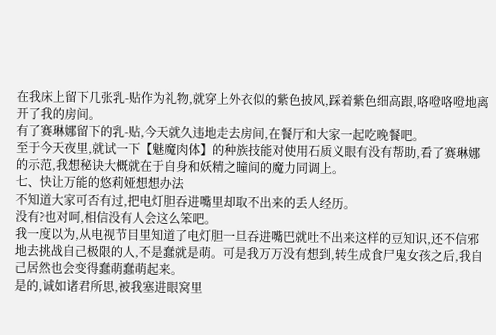在我床上留下几张乳-贴作为礼物,就穿上外衣似的紫色披风,踩着紫色细高跟,咯噔咯噔地离开了我的房间。
有了赛琳娜留下的乳-贴,今天就久违地走去房间,在餐厅和大家一起吃晚餐吧。
至于今天夜里,就试一下【魅魔肉体】的种族技能对使用石质义眼有没有帮助,看了赛琳娜的示范,我想秘诀大概就在于自身和妖精之瞳间的魔力同调上。
七、快让万能的悠莉娅想想办法
不知道大家可否有过,把电灯胆吞进嘴里却取不出来的丢人经历。
没有?也对呵,相信没有人会这么笨吧。
我一度以为,从电视节目里知道了电灯胆一旦吞进嘴巴就吐不出来这样的豆知识,还不信邪地去挑战自己极限的人,不是蠢就是萌。可是我万万没有想到,转生成食尸鬼女孩之后,我自己居然也会变得蠢萌蠢萌起来。
是的,诚如诸君所思,被我塞进眼窝里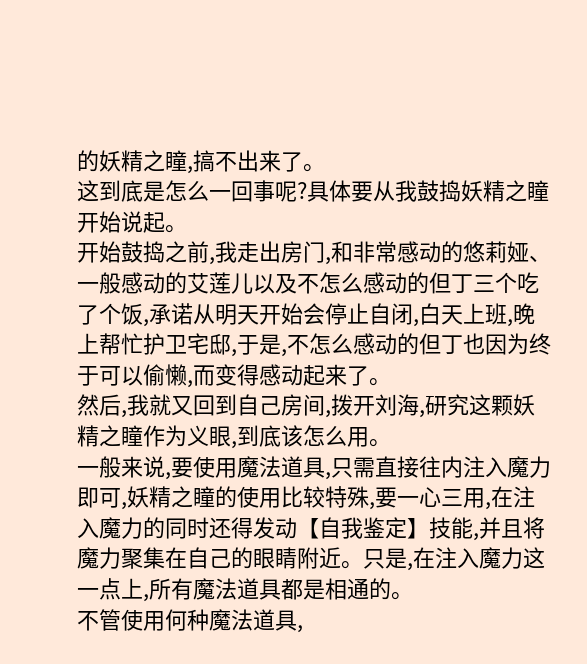的妖精之瞳,搞不出来了。
这到底是怎么一回事呢?具体要从我鼓捣妖精之瞳开始说起。
开始鼓捣之前,我走出房门,和非常感动的悠莉娅、一般感动的艾莲儿以及不怎么感动的但丁三个吃了个饭,承诺从明天开始会停止自闭,白天上班,晚上帮忙护卫宅邸,于是,不怎么感动的但丁也因为终于可以偷懒,而变得感动起来了。
然后,我就又回到自己房间,拨开刘海,研究这颗妖精之瞳作为义眼,到底该怎么用。
一般来说,要使用魔法道具,只需直接往内注入魔力即可,妖精之瞳的使用比较特殊,要一心三用,在注入魔力的同时还得发动【自我鉴定】技能,并且将魔力聚集在自己的眼睛附近。只是,在注入魔力这一点上,所有魔法道具都是相通的。
不管使用何种魔法道具,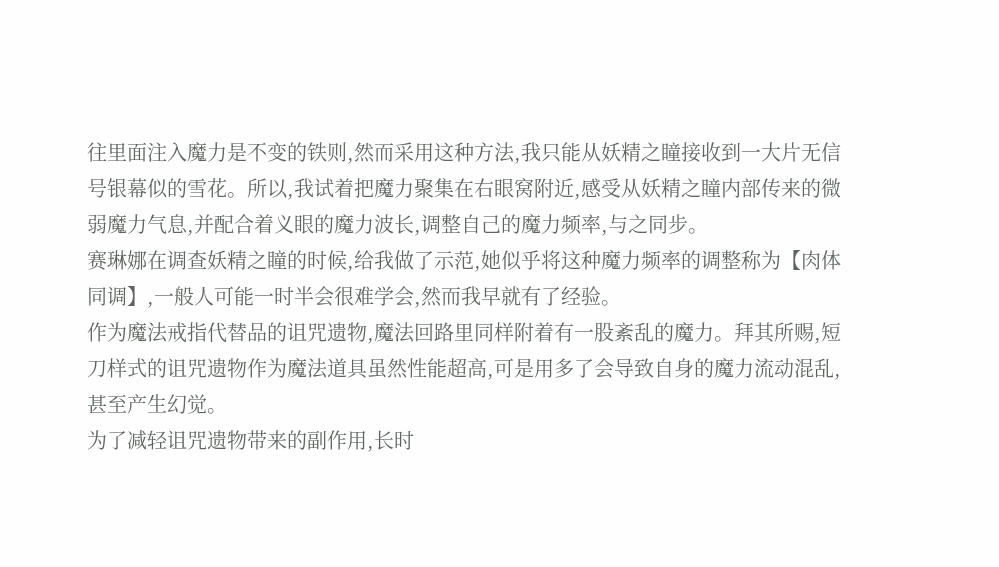往里面注入魔力是不变的铁则,然而采用这种方法,我只能从妖精之瞳接收到一大片无信号银幕似的雪花。所以,我试着把魔力聚集在右眼窝附近,感受从妖精之瞳内部传来的微弱魔力气息,并配合着义眼的魔力波长,调整自己的魔力频率,与之同步。
赛琳娜在调查妖精之瞳的时候,给我做了示范,她似乎将这种魔力频率的调整称为【肉体同调】,一般人可能一时半会很难学会,然而我早就有了经验。
作为魔法戒指代替品的诅咒遗物,魔法回路里同样附着有一股紊乱的魔力。拜其所赐,短刀样式的诅咒遗物作为魔法道具虽然性能超高,可是用多了会导致自身的魔力流动混乱,甚至产生幻觉。
为了减轻诅咒遗物带来的副作用,长时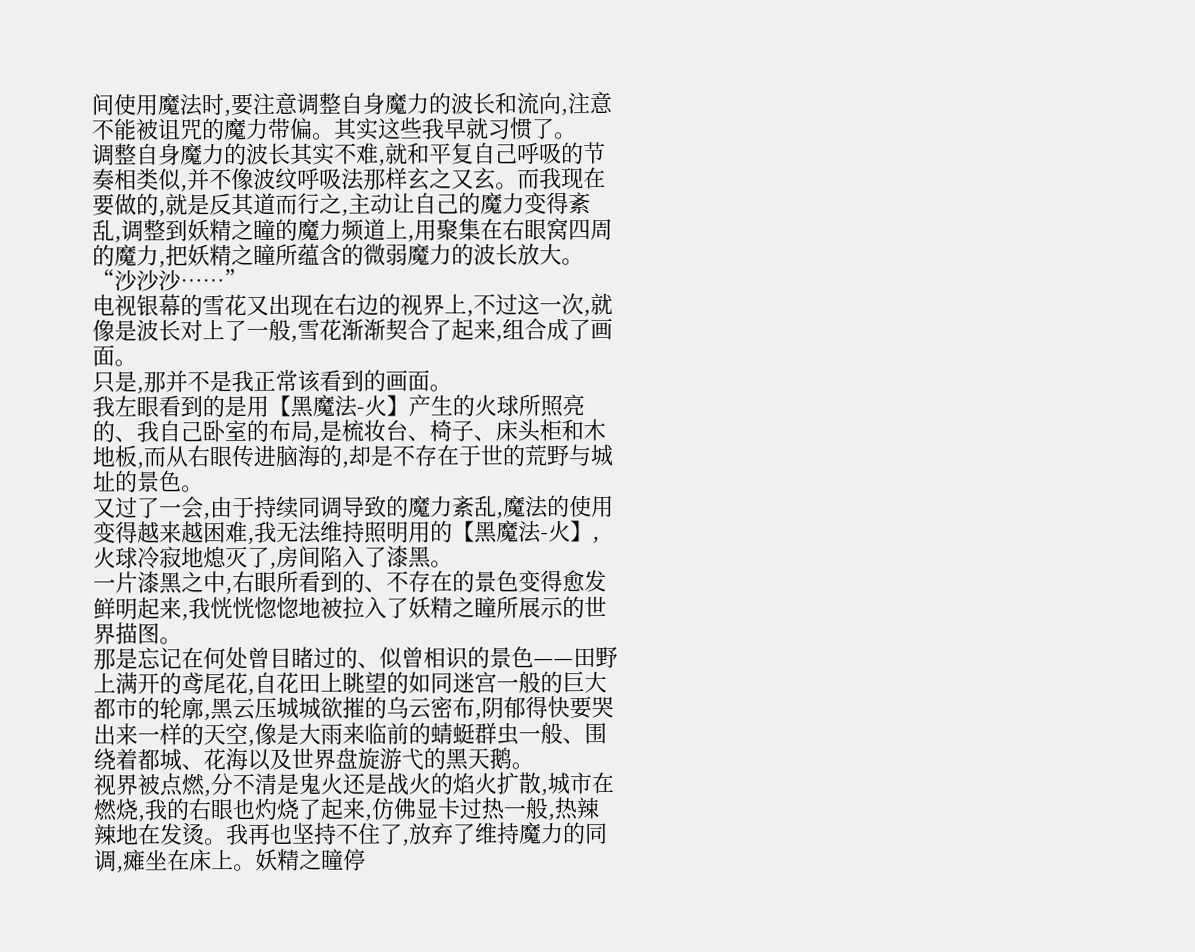间使用魔法时,要注意调整自身魔力的波长和流向,注意不能被诅咒的魔力带偏。其实这些我早就习惯了。
调整自身魔力的波长其实不难,就和平复自己呼吸的节奏相类似,并不像波纹呼吸法那样玄之又玄。而我现在要做的,就是反其道而行之,主动让自己的魔力变得紊乱,调整到妖精之瞳的魔力频道上,用聚集在右眼窝四周的魔力,把妖精之瞳所蕴含的微弱魔力的波长放大。
“沙沙沙……”
电视银幕的雪花又出现在右边的视界上,不过这一次,就像是波长对上了一般,雪花渐渐契合了起来,组合成了画面。
只是,那并不是我正常该看到的画面。
我左眼看到的是用【黑魔法-火】产生的火球所照亮的、我自己卧室的布局,是梳妆台、椅子、床头柜和木地板,而从右眼传进脑海的,却是不存在于世的荒野与城址的景色。
又过了一会,由于持续同调导致的魔力紊乱,魔法的使用变得越来越困难,我无法维持照明用的【黑魔法-火】,火球冷寂地熄灭了,房间陷入了漆黑。
一片漆黑之中,右眼所看到的、不存在的景色变得愈发鲜明起来,我恍恍惚惚地被拉入了妖精之瞳所展示的世界描图。
那是忘记在何处曾目睹过的、似曾相识的景色——田野上满开的鸢尾花,自花田上眺望的如同迷宫一般的巨大都市的轮廓,黑云压城城欲摧的乌云密布,阴郁得快要哭出来一样的天空,像是大雨来临前的蜻蜓群虫一般、围绕着都城、花海以及世界盘旋游弋的黑天鹅。
视界被点燃,分不清是鬼火还是战火的焰火扩散,城市在燃烧,我的右眼也灼烧了起来,仿佛显卡过热一般,热辣辣地在发烫。我再也坚持不住了,放弃了维持魔力的同调,瘫坐在床上。妖精之瞳停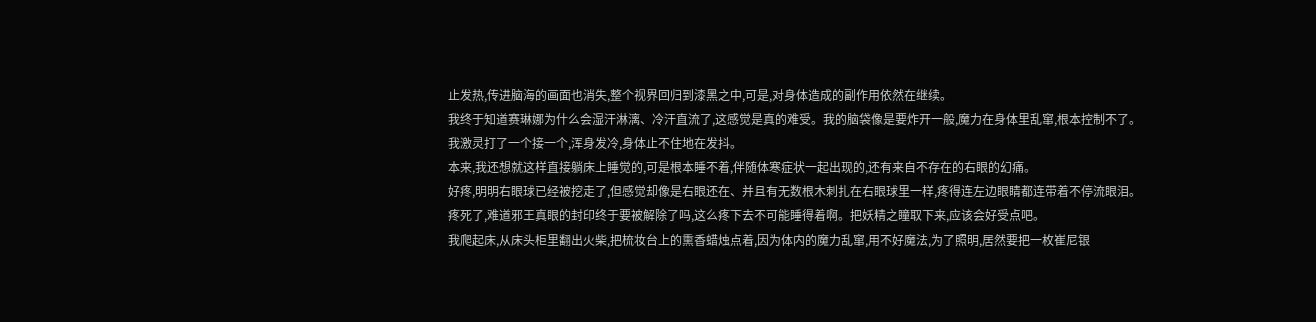止发热,传进脑海的画面也消失,整个视界回归到漆黑之中,可是,对身体造成的副作用依然在继续。
我终于知道赛琳娜为什么会湿汗淋漓、冷汗直流了,这感觉是真的难受。我的脑袋像是要炸开一般,魔力在身体里乱窜,根本控制不了。我激灵打了一个接一个,浑身发冷,身体止不住地在发抖。
本来,我还想就这样直接躺床上睡觉的,可是根本睡不着,伴随体寒症状一起出现的,还有来自不存在的右眼的幻痛。
好疼,明明右眼球已经被挖走了,但感觉却像是右眼还在、并且有无数根木刺扎在右眼球里一样,疼得连左边眼睛都连带着不停流眼泪。
疼死了,难道邪王真眼的封印终于要被解除了吗,这么疼下去不可能睡得着啊。把妖精之瞳取下来,应该会好受点吧。
我爬起床,从床头柜里翻出火柴,把梳妆台上的熏香蜡烛点着,因为体内的魔力乱窜,用不好魔法,为了照明,居然要把一枚崔尼银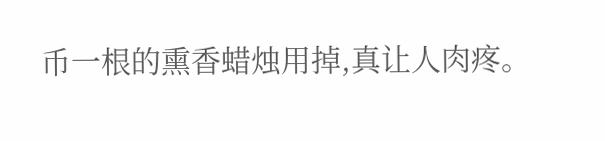币一根的熏香蜡烛用掉,真让人肉疼。